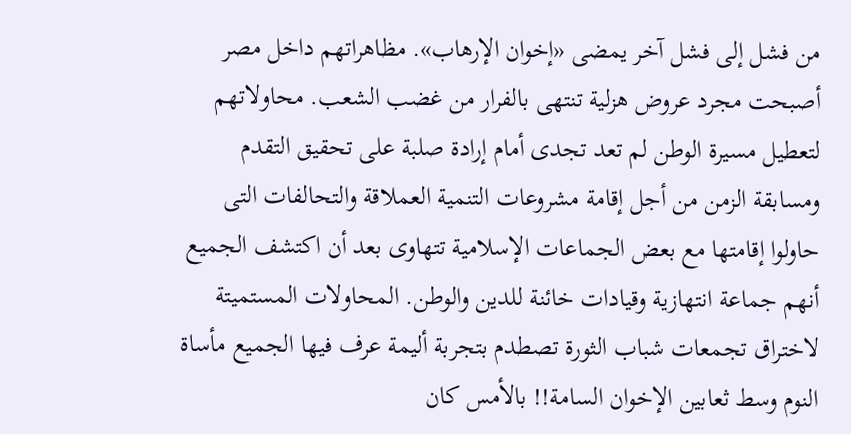من فشل إلى فشل آخر يمضى «إخوان الإرهاب». مظاهراتهم داخل مصر أصبحت مجرد عروض هزلية تنتهى بالفرار من غضب الشعب. محاولاتهم لتعطيل مسيرة الوطن لم تعد تجدى أمام إرادة صلبة على تحقيق التقدم ومسابقة الزمن من أجل إقامة مشروعات التنمية العملاقة والتحالفات التى حاولوا إقامتها مع بعض الجماعات الإسلامية تتهاوى بعد أن اكتشف الجميع أنهم جماعة انتهازية وقيادات خائنة للدين والوطن. المحاولات المستميتة لاختراق تجمعات شباب الثورة تصطدم بتجربة أليمة عرف فيها الجميع مأساة النوم وسط ثعابين الإخوان السامة!! بالأمس كان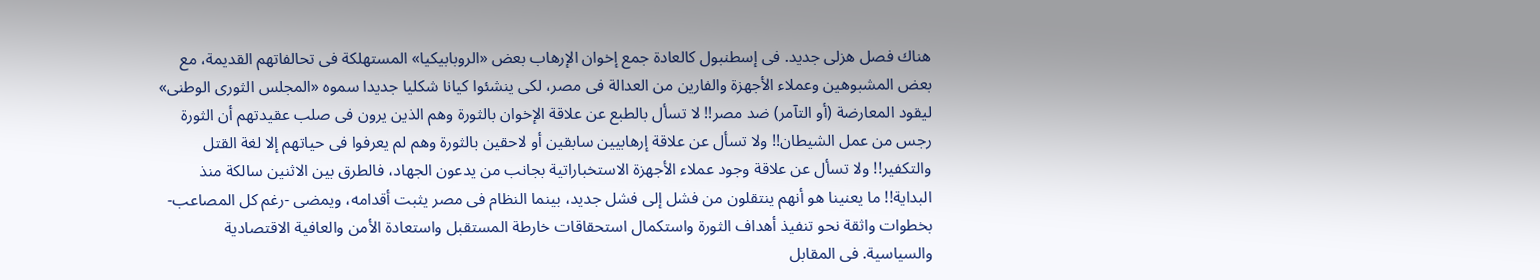هناك فصل هزلى جديد. فى إسطنبول كالعادة جمع إخوان الإرهاب بعض «الروبابيكيا» المستهلكة فى تحالفاتهم القديمة، مع بعض المشبوهين وعملاء الأجهزة والفارين من العدالة فى مصر، لكى ينشئوا كيانا شكليا جديدا سموه «المجلس الثورى الوطنى» ليقود المعارضة (أو التآمر) ضد مصر!! لا تسأل بالطبع عن علاقة الإخوان بالثورة وهم الذين يرون فى صلب عقيدتهم أن الثورة رجس من عمل الشيطان!! ولا تسأل عن علاقة إرهابيين سابقين أو لاحقين بالثورة وهم لم يعرفوا فى حياتهم إلا لغة القتل والتكفير!! ولا تسأل عن علاقة وجود عملاء الأجهزة الاستخباراتية بجانب من يدعون الجهاد، فالطرق بين الاثنين سالكة منذ البداية!! ما يعنينا هو أنهم ينتقلون من فشل إلى فشل جديد، بينما النظام فى مصر يثبت أقدامه، ويمضى -رغم كل المصاعب- بخطوات واثقة نحو تنفيذ أهداف الثورة واستكمال استحقاقات خارطة المستقبل واستعادة الأمن والعافية الاقتصادية والسياسية. فى المقابل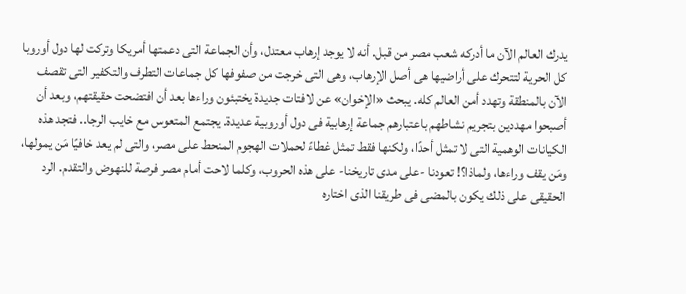يدرك العالم الآن ما أدركه شعب مصر من قبل. أنه لا يوجد إرهاب معتدل، وأن الجماعة التى دعمتها أمريكا وتركت لها دول أوروبا كل الحرية لتتحرك على أراضيها هى أصل الإرهاب، وهى التى خرجت من صفوفها كل جماعات التطرف والتكفير التى تقصف الآن بالمنطقة وتهدد أمن العالم كله. يبحث «الإخوان» عن لافتات جديدة يختبئون وراءها بعد أن افتضحت حقيقتهم، وبعد أن أصبحوا مهددين بتجريم نشاطهم باعتبارهم جماعة إرهابية فى دول أوروبية عديدة. يجتمع المتعوس مع خايب الرجا.. فتجد هذه الكيانات الوهمية التى لا تمثل أحدًا، ولكنها فقط تمثل غطاءً لحملات الهجوم المنحط على مصر، والتى لم يعد خافيًا مَن يمولها، ومَن يقف وراءها، ولماذا؟! تعودنا -على مدى تاريخنا- على هذه الحروب، وكلما لاحت أمام مصر فرصة للنهوض والتقدم. الرد الحقيقى على ذلك يكون بالمضى فى طريقنا الذى اختاره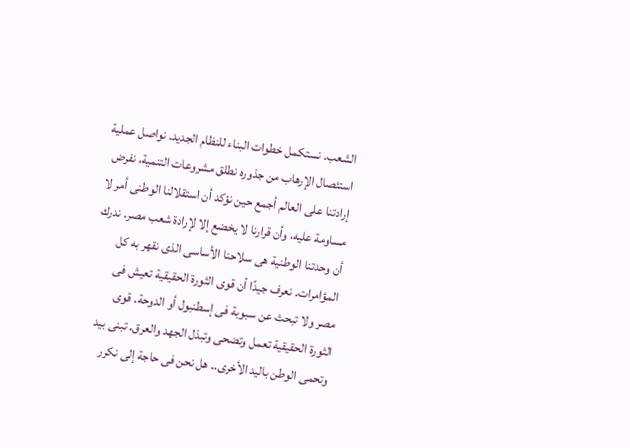الشعب. نستكمل خطوات البناء للنظام الجديد. نواصل عملية استئصال الإرهاب من جذوره نطلق مشروعات التنمية، نفرض إرادتنا على العالم أجمع حين نؤكد أن استقلالنا الوطنى أمر لا مساومة عليه، وأن قرارنا لا يخضع إلا لإرادة شعب مصر. ندرك أن وحدتنا الوطنية هى سلاحنا الأساسى الذى نقهر به كل المؤامرات. نعرف جيدًا أن قوى الثورة الحقيقية تعيش فى مصر ولا تبحث عن سبوبة فى إسطنبول أو الدوحة. قوى الثورة الحقيقية تعمل وتضحى وتبذل الجهد والعرق. تبنى بيد وتحمى الوطن باليد الأخرى.. هل نحن فى حاجة إلى نكرر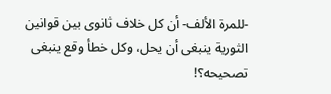-للمرة الألف- أن كل خلاف ثانوى بين قوانين الثورية ينبغى أن يحل، وكل خطأ وقع ينبغى تصحيحه؟!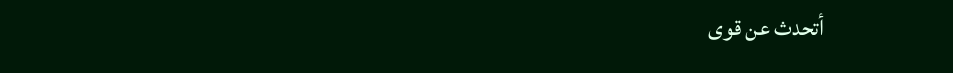أتحدث عن قوى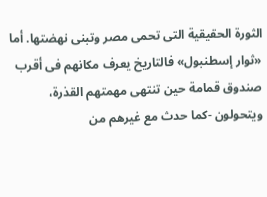الثورة الحقيقية التى تحمى مصر وتبنى نهضتها. أما «ثوار إسطنبول» فالتاريخ يعرف مكانهم فى أقرب صندوق قمامة حين تنتهى مهمتهم القذرة، ويتحولون -كما حدث مع غيرهم من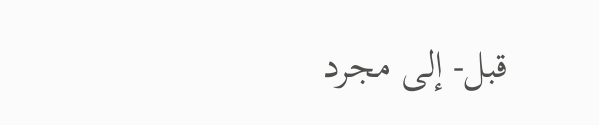قبل- إلى مجرد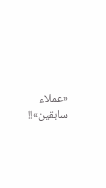«عملاء سابقين»!!